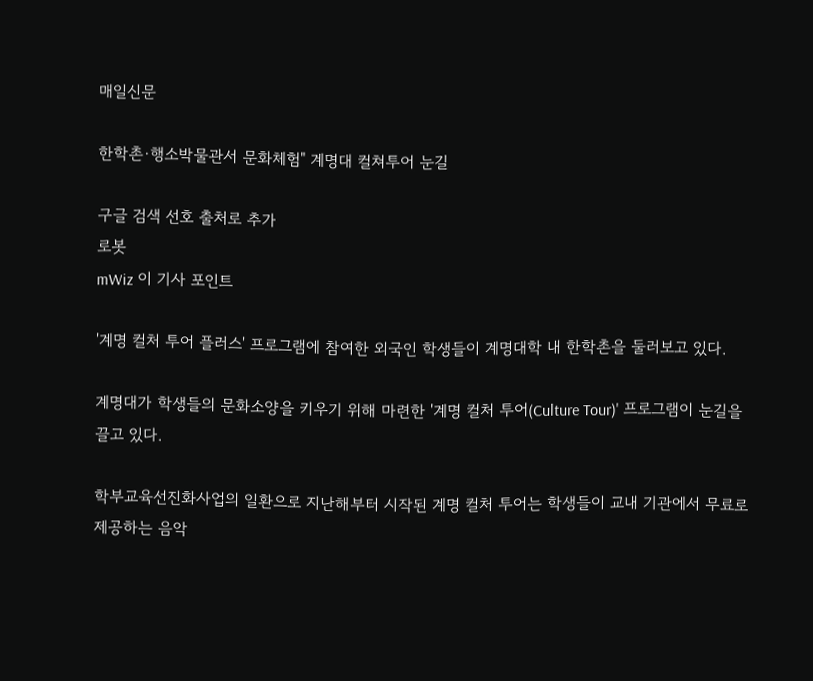매일신문

한학촌·행소박물관서 문화체험" 계명대 컬쳐투어 눈길

구글 검색 선호 출처로 추가
로봇
mWiz 이 기사 포인트

'계명 컬처 투어 플러스' 프로그램에 참여한 외국인 학생들이 계명대학 내 한학촌을 둘러보고 있다.

계명대가 학생들의 문화소양을 키우기 위해 마련한 '계명 컬처 투어(Culture Tour)' 프로그램이 눈길을 끌고 있다.

학부교육선진화사업의 일환으로 지난해부터 시작된 계명 컬처 투어는 학생들이 교내 기관에서 무료로 제공하는 음악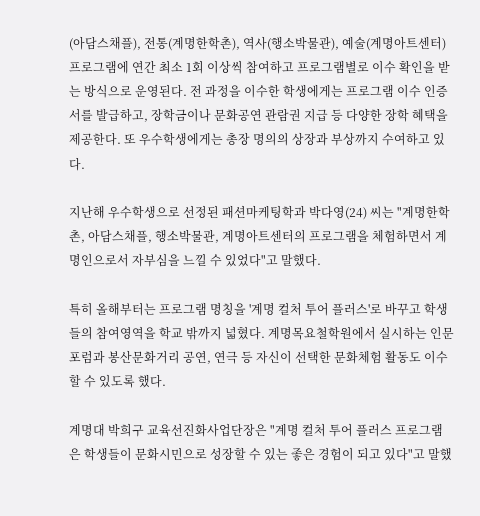(아담스채플), 전통(계명한학촌), 역사(행소박물관), 예술(계명아트센터) 프로그램에 연간 최소 1회 이상씩 참여하고 프로그램별로 이수 확인을 받는 방식으로 운영된다. 전 과정을 이수한 학생에게는 프로그램 이수 인증서를 발급하고, 장학금이나 문화공연 관람권 지급 등 다양한 장학 혜택을 제공한다. 또 우수학생에게는 총장 명의의 상장과 부상까지 수여하고 있다.

지난해 우수학생으로 선정된 패션마케팅학과 박다영(24) 씨는 "계명한학촌, 아담스채플, 행소박물관, 계명아트센터의 프로그램을 체험하면서 계명인으로서 자부심을 느낄 수 있었다"고 말했다.

특히 올해부터는 프로그램 명칭을 '계명 컬처 투어 플러스'로 바꾸고 학생들의 참여영역을 학교 밖까지 넓혔다. 계명목요철학원에서 실시하는 인문 포럼과 봉산문화거리 공연, 연극 등 자신이 선택한 문화체험 활동도 이수할 수 있도록 했다.

계명대 박희구 교육선진화사업단장은 "계명 컬처 투어 플러스 프로그램은 학생들이 문화시민으로 성장할 수 있는 좋은 경험이 되고 있다"고 말했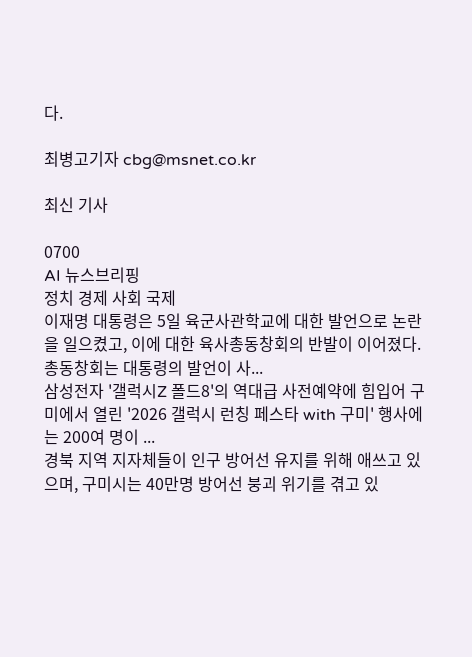다.

최병고기자 cbg@msnet.co.kr

최신 기사

0700
AI 뉴스브리핑
정치 경제 사회 국제
이재명 대통령은 5일 육군사관학교에 대한 발언으로 논란을 일으켰고, 이에 대한 육사총동창회의 반발이 이어졌다. 총동창회는 대통령의 발언이 사...
삼성전자 '갤럭시Z 폴드8'의 역대급 사전예약에 힘입어 구미에서 열린 '2026 갤럭시 런칭 페스타 with 구미' 행사에는 200여 명이 ...
경북 지역 지자체들이 인구 방어선 유지를 위해 애쓰고 있으며, 구미시는 40만명 방어선 붕괴 위기를 겪고 있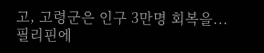고, 고령군은 인구 3만명 회복을...
필리핀에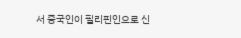서 중국인이 필리핀인으로 신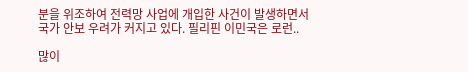분을 위조하여 전력망 사업에 개입한 사건이 발생하면서 국가 안보 우려가 커지고 있다. 필리핀 이민국은 로런..

많이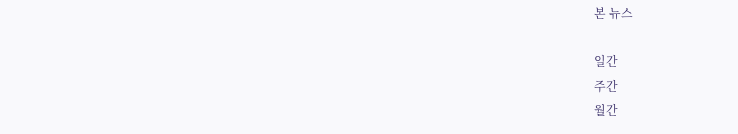본 뉴스

일간
주간
월간